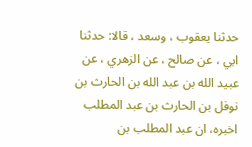حدثنا يعقوب ، وسعد ، قالا: حدثنا ابي ، عن صالح ، عن الزهري ، عن عبيد الله بن عبد الله بن الحارث بن نوفل بن الحارث بن عبد المطلب اخبره، ان عبد المطلب بن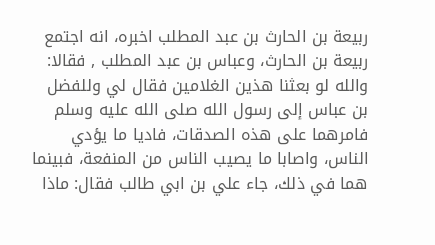ربيعة بن الحارث بن عبد المطلب اخبره، انه اجتمع ربيعة بن الحارث، وعباس بن عبد المطلب , فقالا: والله لو بعثنا هذين الغلامين فقال لي وللفضل بن عباس إلى رسول الله صلى الله عليه وسلم فامرهما على هذه الصدقات، فاديا ما يؤدي الناس، واصابا ما يصيب الناس من المنفعة، فبينما هما في ذلك، جاء علي بن ابي طالب فقال: ماذا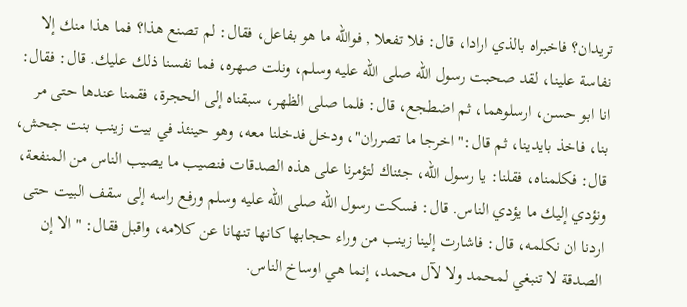تريدان؟ فاخبراه بالذي ارادا، قال: فلا تفعلا , فوالله ما هو بفاعل، فقال: لم تصنع هذا؟ فما هذا منك إلا نفاسة علينا، لقد صحبت رسول الله صلى الله عليه وسلم، ونلت صهره، فما نفسنا ذلك عليك. قال: فقال: انا ابو حسن، ارسلوهما، ثم اضطجع، قال: فلما صلى الظهر، سبقناه إلى الحجرة، فقمنا عندها حتى مر بنا، فاخذ بايدينا، ثم قال:" اخرجا ما تصرران"، ودخل فدخلنا معه، وهو حينئذ في بيت زينب بنت جحش، قال: فكلمناه، فقلنا: يا رسول الله، جئناك لتؤمرنا على هذه الصدقات فنصيب ما يصيب الناس من المنفعة، ونؤدي إليك ما يؤدي الناس. قال: فسكت رسول الله صلى الله عليه وسلم ورفع راسه إلى سقف البيت حتى اردنا ان نكلمه، قال: فاشارت إلينا زينب من وراء حجابها كانها تنهانا عن كلامه، واقبل فقال: " الا إن الصدقة لا تنبغي لمحمد ولا لآل محمد، إنما هي اوساخ الناس.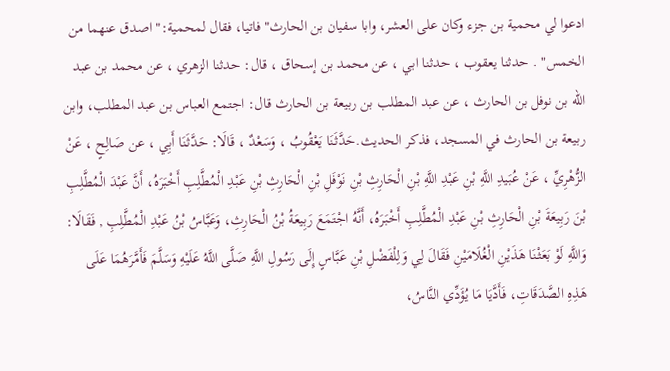ادعوا لي محمية بن جزء وكان على العشر، وابا سفيان بن الحارث" فاتيا، فقال لمحمية:" اصدق عنهما من الخمس" . حدثنا يعقوب ، حدثنا ابي ، عن محمد بن إسحاق ، قال: حدثنا الزهري ، عن محمد بن عبد الله بن نوفل بن الحارث ، عن عبد المطلب بن ربيعة بن الحارث قال: اجتمع العباس بن عبد المطلب، وابن ربيعة بن الحارث في المسجد، فذكر الحديث.حَدَّثَنَا يَعْقُوبُ ، وَسَعْدٌ ، قَالَا: حَدَّثَنَا أَبِي ، عن صَالِحٍ ، عَنْ الزُّهْرِيِّ ، عَنْ عُبَيدِ اللَّهِ بْنِ عَبْدِ اللَّهِ بْنِ الْحَارِثِ بْنِ نَوْفَلِ بْنِ الْحَارِثِ بْنِ عَبْدِ الْمُطَّلِبِ أَخْبَرَهُ، أَنَّ عَبْدَ الْمُطَّلِبِ بْنَ رَبِيعَةَ بْنِ الْحَارِثِ بْنِ عَبْدِ الْمُطَّلِبِ أَخْبَرَهُ، أَنَّهُ اجْتَمَعَ رَبِيعَةُ بْنُ الْحَارِثِ، وَعَبَّاسُ بْنُ عَبْدِ الْمُطَّلِبِ , فَقَالَا: وَاللَّهِ لَوْ بَعَثْنَا هَذَيْنِ الْغُلَامَيْنِ فَقَالَ لِي وَلِلْفَضْلِ بْنِ عَبَّاسٍ إِلَى رَسُولِ اللَّهِ صَلَّى اللَّهُ عَلَيْهِ وَسَلَّمَ فَأَمَّرَهُمَا عَلَى هَذِهِ الصَّدَقَاتِ، فَأَدَّيَا مَا يُؤَدِّي النَّاسُ،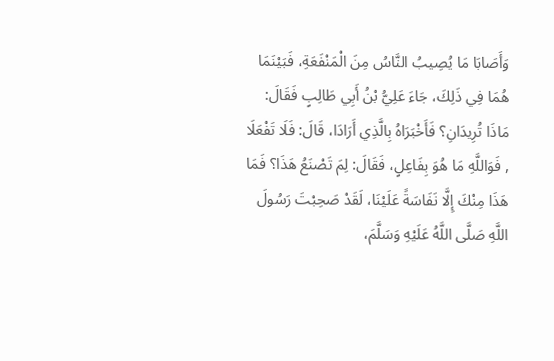وَأَصَابَا مَا يُصِيبُ النَّاسُ مِنَ الْمَنْفَعَةِ، فَبَيْنَمَا هُمَا فِي ذَلِكَ، جَاءَ عَلِيُّ بْنُ أَبِي طَالِبٍ فَقَالَ: مَاذَا تُرِيدَانِ؟ فَأَخْبَرَاهُ بِالَّذِي أَرَادَا، قَالَ: فَلَا تَفْعَلَا , فَوَاللَّهِ مَا هُوَ بِفَاعِلٍ، فَقَالَ: لِمَ تَصْنَعُ هَذَا؟ فَمَا هَذَا مِنْكَ إِلَّا نَفَاسَةً عَلَيْنَا، لَقَدْ صَحِبْتَ رَسُولَ اللَّهِ صَلَّى اللَّهُ عَلَيْهِ وَسَلَّمَ،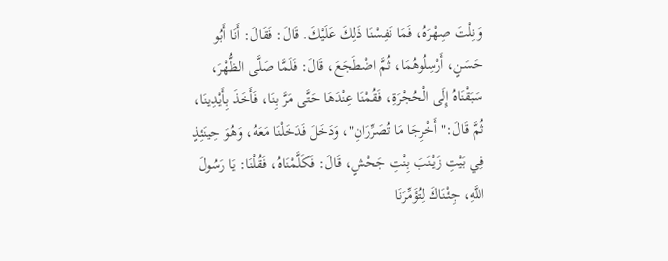وَنِلْتَ صِهْرَهُ، فَمَا نَفِسْنَا ذَلِكَ عَلَيْكَ. قَالَ: فَقَالَ: أَنَا أَبُو حَسَنٍ، أَرْسِلُوهُمَا، ثُمَّ اضْطَجَعَ، قَالَ: فَلَمَّا صَلَّى الظُّهْرَ، سَبَقْنَاهُ إِلَى الْحُجْرَةِ، فَقُمْنَا عِنْدَهَا حَتَّى مَرَّ بِنَا، فَأَخَذَ بِأَيْدِينَا، ثُمَّ قَالَ:" أَخْرِجَا مَا تُصَرِّرَانِ"، وَدَخَلَ فَدَخَلْنَا مَعَهُ، وَهُوَ حِينَئِذٍ فِي بَيْتِ زَيْنَبَ بِنْتِ جَحْشٍ، قَالَ: فَكَلَّمْنَاهُ، فَقُلْنَا: يَا رَسُولَ اللَّهِ، جِئْنَاكَ لِتُؤَمِّرَنَا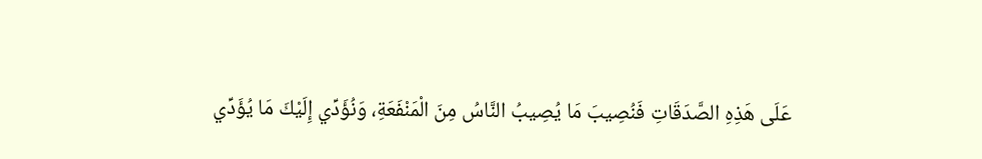عَلَى هَذِهِ الصَّدَقَاتِ فَنُصِيبَ مَا يُصِيبُ النَّاسُ مِنَ الْمَنْفَعَةِ، وَنُؤَدِّي إِلَيْكَ مَا يُؤَدِّي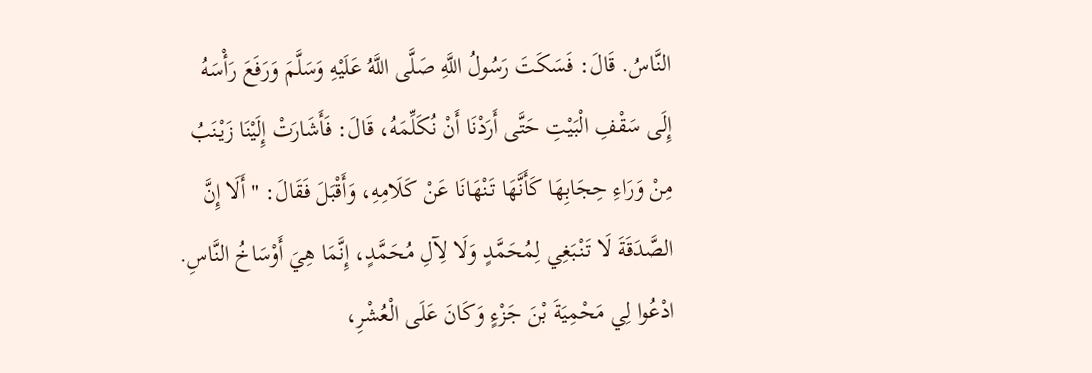النَّاسُ. قَالَ: فَسَكَتَ رَسُولُ اللَّهِ صَلَّى اللَّهُ عَلَيْهِ وَسَلَّمَ وَرَفَعَ رَأْسَهُ إِلَى سَقْفِ الْبَيْتِ حَتَّى أَرَدْنَا أَنْ نُكَلِّمَهُ، قَالَ: فَأَشَارَتْ إِلَيْنَا زَيْنَبُ مِنْ وَرَاءِ حِجَابِهَا كَأَنَّهَا تَنْهَانَا عَنْ كَلَامِهِ، وَأَقْبَلَ فَقَالَ: " أَلَا إِنَّ الصَّدَقَةَ لَا تَنْبَغِي لِمُحَمَّدٍ وَلَا لِآلِ مُحَمَّدٍ، إِنَّمَا هِيَ أَوْسَاخُ النَّاسِ. ادْعُوا لِي مَحْمِيَةَ بْنَ جَزْءٍ وَكَانَ عَلَى الْعُشْرِ،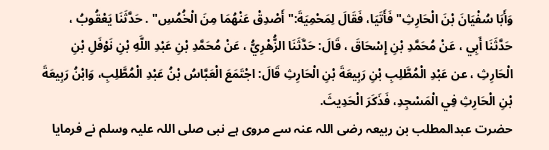وَأَبَا سُفْيَانَ بْنَ الْحَارِثِ" فَأَتَيَا، فَقَالَ لِمَحْمِيَةَ:" أَصْدِقْ عَنْهُمَا مِنَ الْخُمُسِ" . حَدَّثَنَا يَعْقُوبُ ، حَدَّثَنَا أَبِي ، عَنْ مُحَمَّدِ بْنِ إِسْحَاقَ ، قَالَ: حَدَّثَنَا الزُّهْرِيُّ ، عَنْ مُحَمَّدِ بْنِ عَبْدِ اللَّهِ بْنِ نَوْفَلِ بْنِ الْحَارِثِ ، عن عَبْدِ الْمُطَّلِبِ بْنِ رَبِيعَةَ بْنِ الْحَارِثِ قَالَ: اجْتَمَعَ الْعَبَّاسُ بْنُ عَبْدِ الْمُطَّلِبِ، وَابْنُ رَبِيعَةَ بْنِ الْحَارِثِ فِي الْمَسْجِدِ، فَذَكَرَ الْحَدِيثَ.
حضرت عبدالمطلب بن ربیعہ رضی اللہ عنہ سے مروی ہے نبی صلی اللہ علیہ وسلم نے فرمایا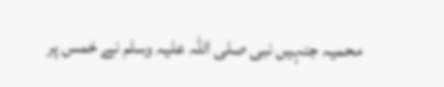محمیہ جنہیں نبی صلی اللہ علیہ وسلم نے خمس پر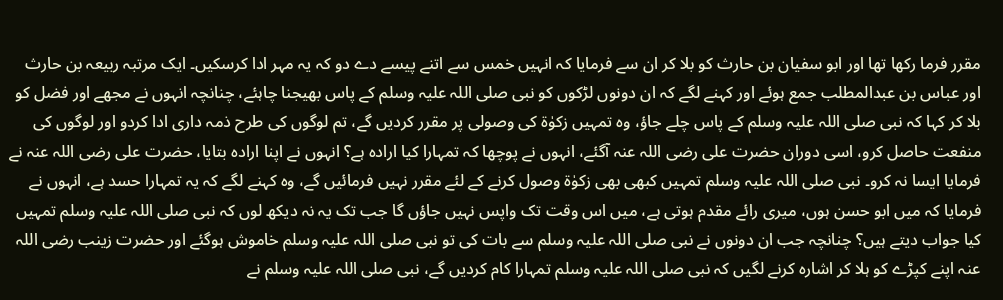مقرر فرما رکھا تھا اور ابو سفیان بن حارث کو بلا کر ان سے فرمایا کہ انہیں خمس سے اتنے پیسے دے دو کہ یہ مہر ادا کرسکیں۔ ایک مرتبہ ربیعہ بن حارث اور عباس بن عبدالمطلب جمع ہوئے اور کہنے لگے کہ ان دونوں لڑکوں کو نبی صلی اللہ علیہ وسلم کے پاس بھیجنا چاہئے، چنانچہ انہوں نے مجھے اور فضل کو بلا کر کہا کہ نبی صلی اللہ علیہ وسلم کے پاس چلے جاؤ، وہ تمہیں زکوٰۃ کی وصولی پر مقرر کردیں گے، تم لوگوں کی طرح ذمہ داری ادا کردو اور لوگوں کی منفعت حاصل کرو، اسی دوران حضرت علی رضی اللہ عنہ آگئے، انہوں نے پوچھا کہ تمہارا کیا ارادہ ہے؟ انہوں نے اپنا ارادہ بتایا، حضرت علی رضی اللہ عنہ نے فرمایا ایسا نہ کرو۔ نبی صلی اللہ علیہ وسلم تمہیں کبھی بھی زکوٰۃ وصول کرنے کے لئے مقرر نہیں فرمائیں گے، وہ کہنے لگے کہ یہ تمہارا حسد ہے، انہوں نے فرمایا کہ میں ابو حسن ہوں، میری رائے مقدم ہوتی ہے، میں اس وقت تک واپس نہیں جاؤں گا جب تک یہ نہ دیکھ لوں کہ نبی صلی اللہ علیہ وسلم تمہیں کیا جواب دیتے ہیں؟ چنانچہ جب ان دونوں نے نبی صلی اللہ علیہ وسلم سے بات کی تو نبی صلی اللہ علیہ وسلم خاموش ہوگئے اور حضرت زینب رضی اللہ عنہ اپنے کپڑے کو ہلا کر اشارہ کرنے لگیں کہ نبی صلی اللہ علیہ وسلم تمہارا کام کردیں گے، نبی صلی اللہ علیہ وسلم نے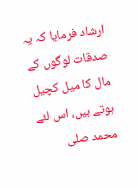ارشاد فرمایا کہ یہ صدقات لوگوں کے مال کا میل کچیل ہوتے ہیں، اس لئے محمد صلی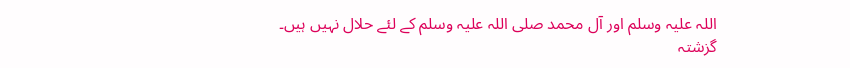اللہ علیہ وسلم اور آل محمد صلی اللہ علیہ وسلم کے لئے حلال نہیں ہیں۔
گزشتہ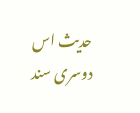حدیث اس دوسری سند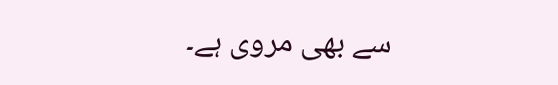سے بھی مروی ہے۔